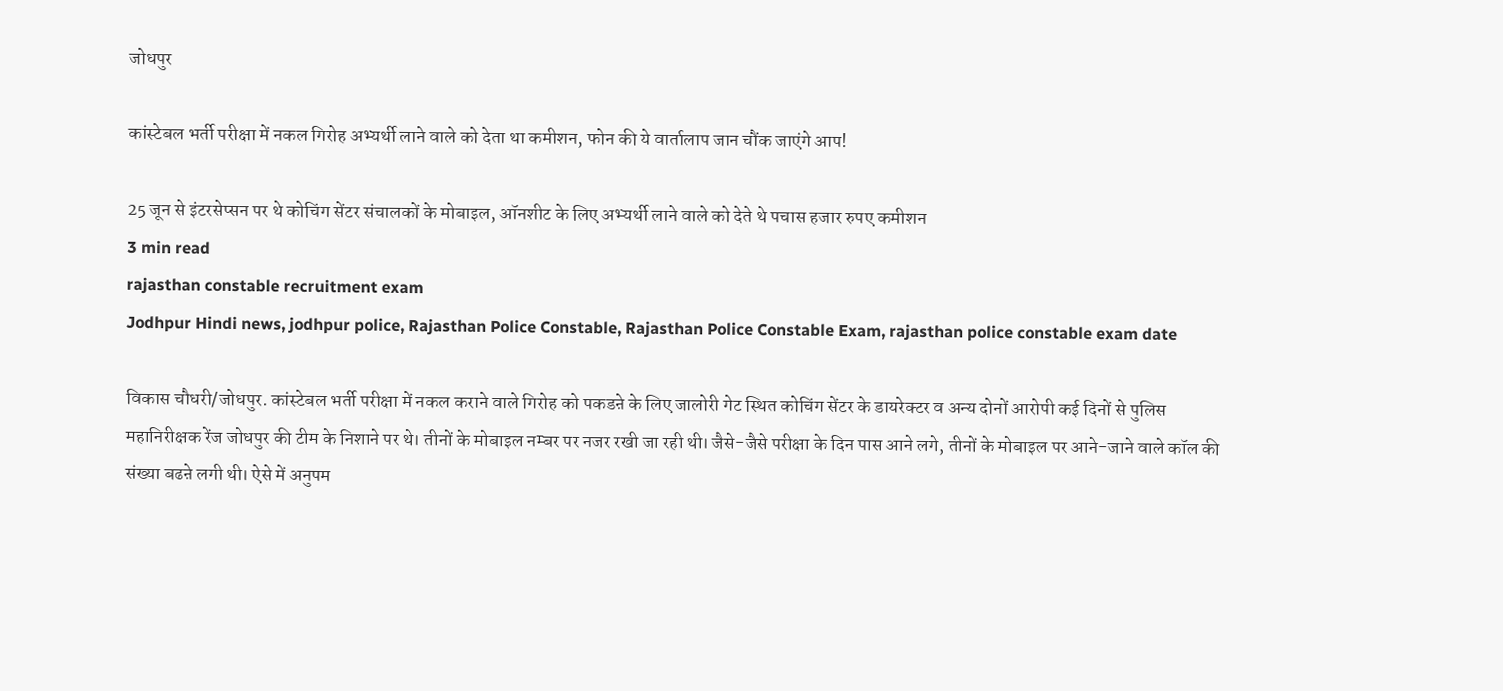जोधपुर

कांस्टेबल भर्ती परीक्षा में नकल गिरोह अभ्यर्थी लाने वाले को देता था कमीशन, फोन की ये वार्तालाप जान चौंक जाएंगे आप!

25 जून से इंटरसेप्सन पर थे कोचिंग सेंटर संचालकों के मोबाइल, ऑनशीट के लिए अभ्यर्थी लाने वाले को देते थे पचास हजार रुपए कमीशन
3 min read
rajasthan constable recruitment exam
Jodhpur Hindi news, jodhpur police, Rajasthan Police Constable, Rajasthan Police Constable Exam, rajasthan police constable exam date

विकास चौधरी/जोधपुर. कांस्टेबल भर्ती परीक्षा में नकल कराने वाले गिरोह को पकडऩे के लिए जालोरी गेट स्थित कोचिंग सेंटर के डायरेक्टर व अन्य दोनों आरोपी कई दिनों से पुलिस महानिरीक्षक रेंज जोधपुर की टीम के निशाने पर थे। तीनों के मोबाइल नम्बर पर नजर रखी जा रही थी। जैसे-जैसे परीक्षा के दिन पास आने लगे, तीनों के मोबाइल पर आने-जाने वाले कॉल की संख्या बढऩे लगी थी। ऐसे में अनुपम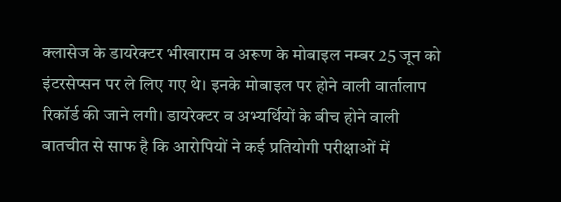क्लासेज के डायरेक्टर भीखाराम व अरूण के मोबाइल नम्बर 25 जून को इंटरसेप्सन पर ले लिए गए थे। इनके मोबाइल पर होने वाली वार्तालाप रिकॉर्ड की जाने लगी। डायरेक्टर व अभ्यर्थियों के बीच होने वाली बातचीत से साफ है कि आरोपियों ने कई प्रतियोगी परीक्षाओं में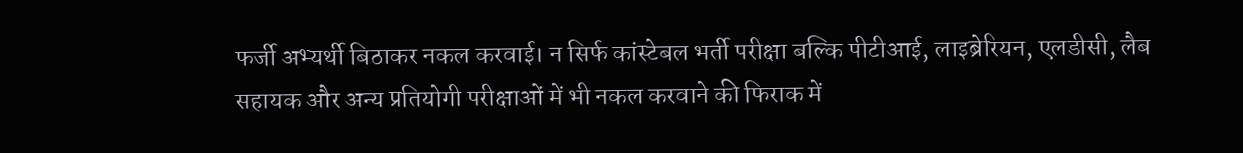फर्जी अभ्यर्थी बिठाकर नकल करवाई। न सिर्फ कांस्टेबल भर्ती परीक्षा बल्कि पीटीआई, लाइब्रेरियन, एलडीसी, लैब सहायक और अन्य प्रतियोगी परीक्षाओं में भी नकल करवाने की फिराक में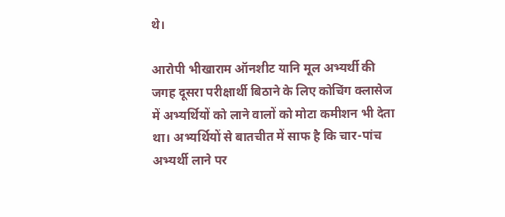थे।

आरोपी भीखाराम ऑनशीट यानि मूल अभ्यर्थी की जगह दूसरा परीक्षार्थी बिठाने के लिए कोचिंग क्लासेज में अभ्यर्थियों को लाने वालों को मोटा कमीशन भी देता था। अभ्यर्थियों से बातचीत में साफ है कि चार-पांच अभ्यर्थी लाने पर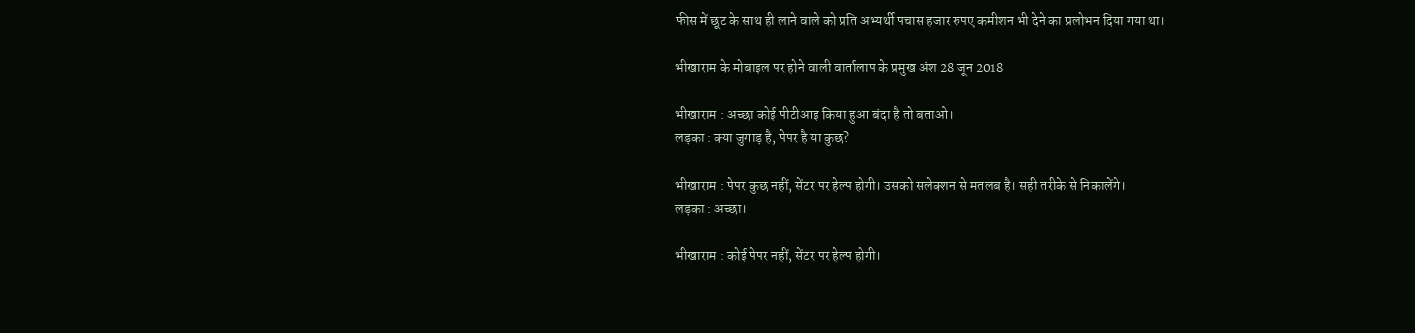फीस में छूट के साथ ही लाने वाले को प्रति अभ्यर्थी पचास हजार रुपए कमीशन भी देने का प्रलोभन दिया गया था।

भीखाराम के मोबाइल पर होने वाली वार्तालाप के प्रमुख अंश 28 जून 2018

भीखाराम : अच्छा कोई पीटीआइ किया हुआ बंदा है तो बताओ।
लड़का : क्या जुगाड़ है, पेपर है या कुछ?

भीखाराम : पेपर कुछ नहीं, सेंटर पर हेल्प होगी। उसको सलेक्शन से मतलब है। सही तरीके से निकालेंगे।
लड़का : अच्छा।

भीखाराम : कोई पेपर नहीं, सेंटर पर हेल्प होगी।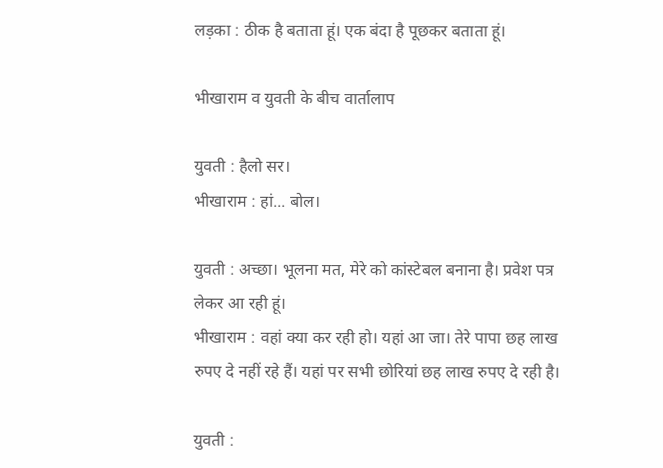लड़का : ठीक है बताता हूं। एक बंदा है पूछकर बताता हूं।

भीखाराम व युवती के बीच वार्तालाप

युवती : हैलो सर।
भीखाराम : हां... बोल।

युवती : अच्छा। भूलना मत, मेरे को कांस्टेबल बनाना है। प्रवेश पत्र लेकर आ रही हूं।
भीखाराम : वहां क्या कर रही हो। यहां आ जा। तेरे पापा छह लाख रुपए दे नहीं रहे हैं। यहां पर सभी छोरियां छह लाख रुपए दे रही है।

युवती :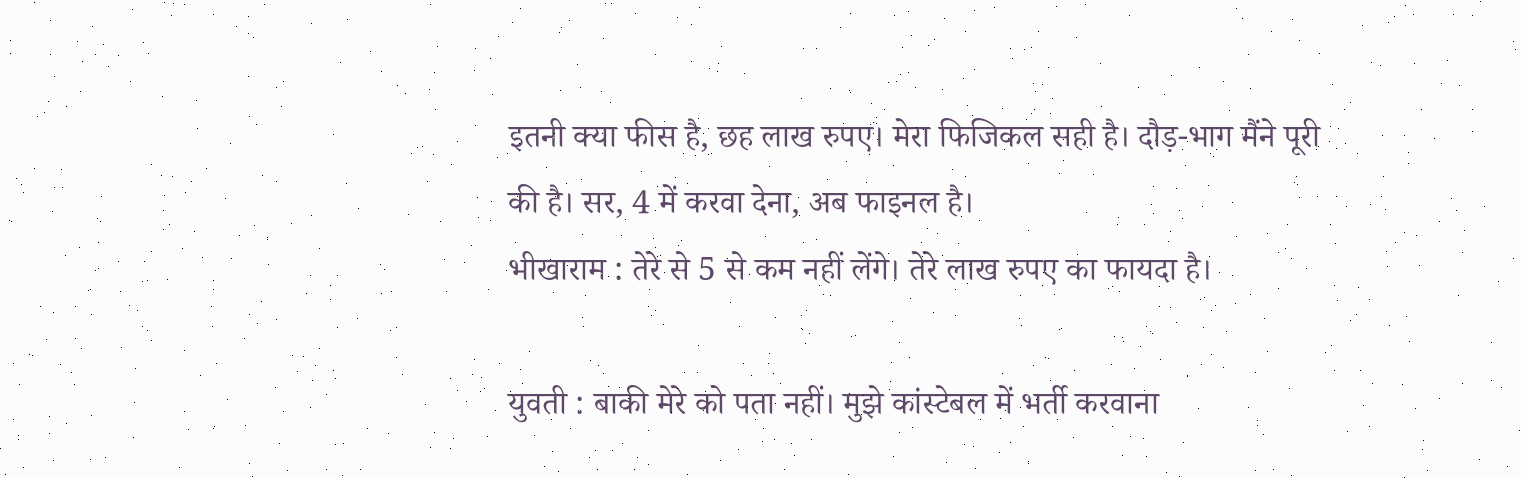इतनी क्या फीस है, छह लाख रुपए। मेरा फिजिकल सही है। दौड़-भाग मैंने पूरी की है। सर, 4 में करवा देना, अब फाइनल है।
भीखाराम : तेरे से 5 से कम नहीं लेंगे। तेरे लाख रुपए का फायदा है।

युवती : बाकी मेरे को पता नहीं। मुझे कांस्टेबल में भर्ती करवाना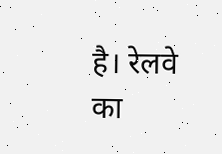है। रेलवे का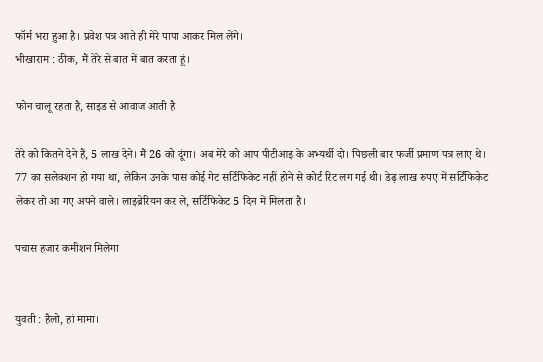फॉर्म भरा हुआ है। प्रवेश पत्र आते ही मेरे पापा आकर मिल लेंगे।
भीखाराम : ठीक, मैं तेरे से बात में बात करता हूं।

फोन चालू रहता है, साइड से आवाज आती है

तेरे को कितने देने हैं, 5 लाख देने। मैं 26 को दूंगा। अब मेरे को आप पीटीआइ के अभ्यर्थी दो। पिछली बार फर्जी प्रमाण पत्र लाए थे। 77 का सलेक्शन हो गया था, लेकिन उनके पास कोई गेट सर्टिफिकेट नहीं होने से कोर्ट रिट लग गई थी। डेढ़ लाख रुपए में सर्टिफिकेट लेकर तो आ गए अपने वाले। लाइब्रेरियन कर ले, सर्टिफिकेट 5 दिन में मिलता है।

पचास हजार कमीशन मिलेगा


युवती : हैलो, हां मामा।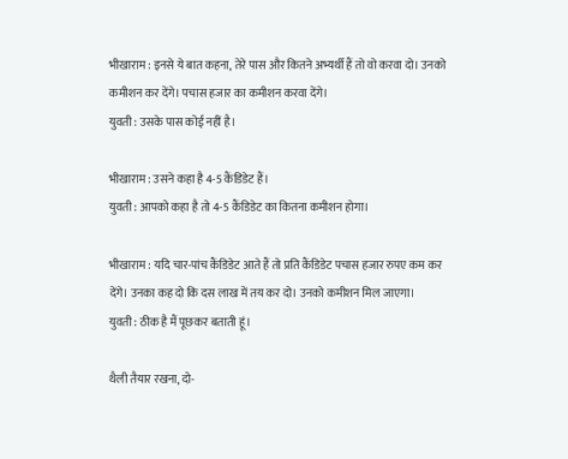भीखाराम : इनसे ये बात कहना, तेरे पास और कितने अभ्यर्थी हैं तो वो करवा दो। उनको कमीशन कर देंगे। पचास हजार का कमीशन करवा देंगे।
युवती : उसके पास कोई नहीं है।

भीखाराम : उसने कहा है 4-5 कैंडिडेट हैं।
युवती : आपको कहा है तो 4-5 कैंडिडेट का कितना कमीशन होगा।

भीखाराम : यदि चार-पांच कैंडिडेट आते हैं तो प्रति कैंडिडेट पचास हजार रुपए कम कर देंगे। उनका कह दो कि दस लाख में तय कर दो। उनको कमीशन मिल जाएगा।
युवती : ठीक है मैं पूछकर बताती हूं।

थैली तैयार रखना, दो-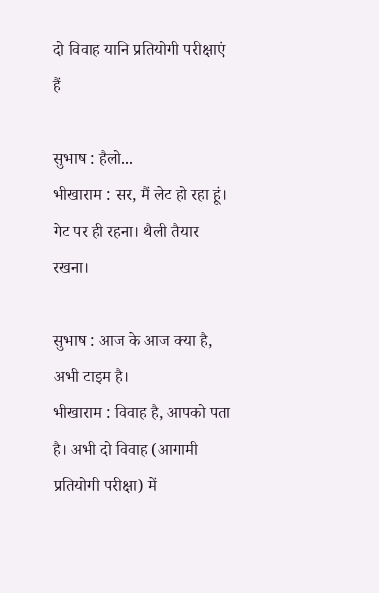दो विवाह यानि प्रतियोगी परीक्षाएं हैं

सुभाष : हैलो...
भीखाराम : सर, मैं लेट हो रहा हूं। गेट पर ही रहना। थैली तैयार रखना।

सुभाष : आज के आज क्या है, अभी टाइम है।
भीखाराम : विवाह है, आपको पता है। अभी दो विवाह (आगामी प्रतियोगी परीक्षा) में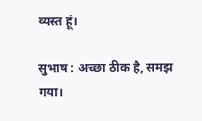व्यस्त हूं।

सुभाष : अच्छा ठीक है, समझ गया।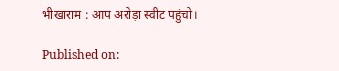भीखाराम : आप अरोड़ा स्वीट पहुंचो।

Published on: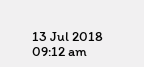13 Jul 2018 09:12 am